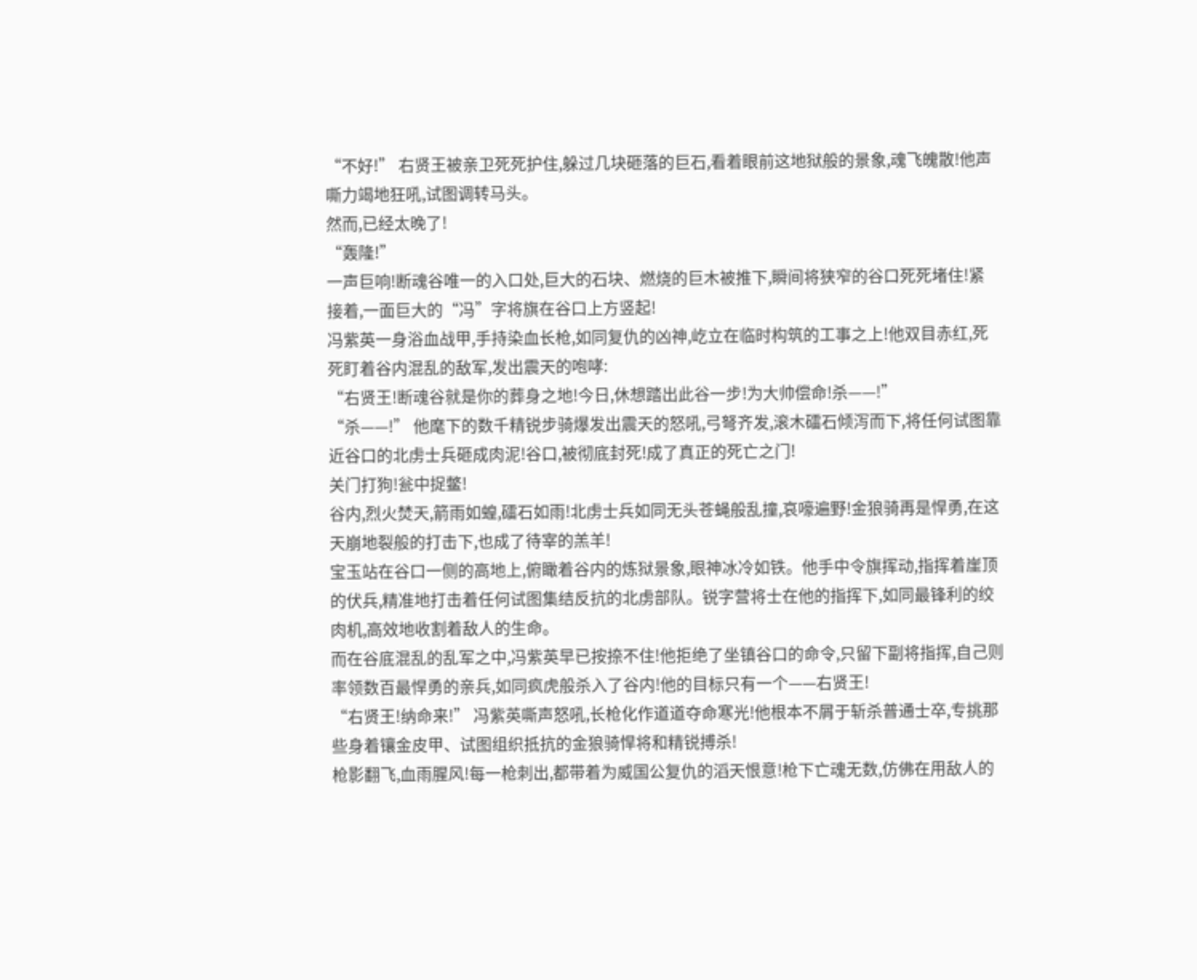“不好!” 右贤王被亲卫死死护住,躲过几块砸落的巨石,看着眼前这地狱般的景象,魂飞魄散!他声嘶力竭地狂吼,试图调转马头。
然而,已经太晚了!
“轰隆!”
一声巨响!断魂谷唯一的入口处,巨大的石块、燃烧的巨木被推下,瞬间将狭窄的谷口死死堵住!紧接着,一面巨大的“冯”字将旗在谷口上方竖起!
冯紫英一身浴血战甲,手持染血长枪,如同复仇的凶神,屹立在临时构筑的工事之上!他双目赤红,死死盯着谷内混乱的敌军,发出震天的咆哮:
“右贤王!断魂谷就是你的葬身之地!今日,休想踏出此谷一步!为大帅偿命!杀——!”
“杀——!” 他麾下的数千精锐步骑爆发出震天的怒吼,弓弩齐发,滚木礌石倾泻而下,将任何试图靠近谷口的北虏士兵砸成肉泥!谷口,被彻底封死!成了真正的死亡之门!
关门打狗!瓮中捉鳖!
谷内,烈火焚天,箭雨如蝗,礌石如雨!北虏士兵如同无头苍蝇般乱撞,哀嚎遍野!金狼骑再是悍勇,在这天崩地裂般的打击下,也成了待宰的羔羊!
宝玉站在谷口一侧的高地上,俯瞰着谷内的炼狱景象,眼神冰冷如铁。他手中令旗挥动,指挥着崖顶的伏兵,精准地打击着任何试图集结反抗的北虏部队。锐字营将士在他的指挥下,如同最锋利的绞肉机,高效地收割着敌人的生命。
而在谷底混乱的乱军之中,冯紫英早已按捺不住!他拒绝了坐镇谷口的命令,只留下副将指挥,自己则率领数百最悍勇的亲兵,如同疯虎般杀入了谷内!他的目标只有一个——右贤王!
“右贤王!纳命来!” 冯紫英嘶声怒吼,长枪化作道道夺命寒光!他根本不屑于斩杀普通士卒,专挑那些身着镶金皮甲、试图组织抵抗的金狼骑悍将和精锐搏杀!
枪影翻飞,血雨腥风!每一枪刺出,都带着为威国公复仇的滔天恨意!枪下亡魂无数,仿佛在用敌人的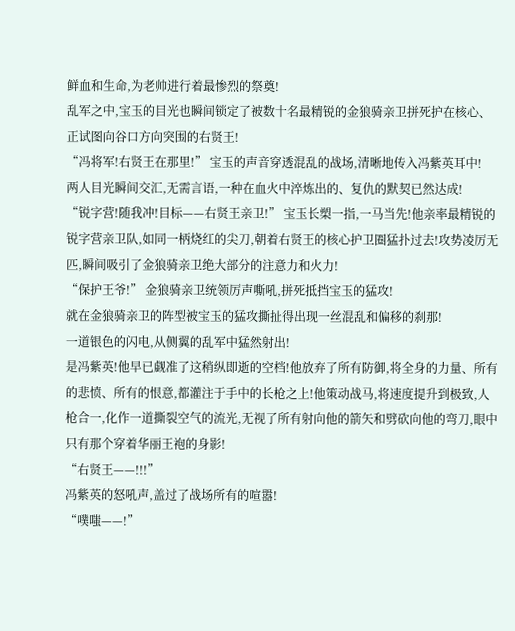鲜血和生命,为老帅进行着最惨烈的祭奠!
乱军之中,宝玉的目光也瞬间锁定了被数十名最精锐的金狼骑亲卫拼死护在核心、正试图向谷口方向突围的右贤王!
“冯将军!右贤王在那里!” 宝玉的声音穿透混乱的战场,清晰地传入冯紫英耳中!
两人目光瞬间交汇,无需言语,一种在血火中淬炼出的、复仇的默契已然达成!
“锐字营!随我冲!目标——右贤王亲卫!” 宝玉长槊一指,一马当先!他亲率最精锐的锐字营亲卫队,如同一柄烧红的尖刀,朝着右贤王的核心护卫圈猛扑过去!攻势凌厉无匹,瞬间吸引了金狼骑亲卫绝大部分的注意力和火力!
“保护王爷!” 金狼骑亲卫统领厉声嘶吼,拼死抵挡宝玉的猛攻!
就在金狼骑亲卫的阵型被宝玉的猛攻撕扯得出现一丝混乱和偏移的刹那!
一道银色的闪电,从侧翼的乱军中猛然射出!
是冯紫英!他早已觑准了这稍纵即逝的空档!他放弃了所有防御,将全身的力量、所有的悲愤、所有的恨意,都灌注于手中的长枪之上!他策动战马,将速度提升到极致,人枪合一,化作一道撕裂空气的流光,无视了所有射向他的箭矢和劈砍向他的弯刀,眼中只有那个穿着华丽王袍的身影!
“右贤王——!!!”
冯紫英的怒吼声,盖过了战场所有的喧嚣!
“噗嗤——!”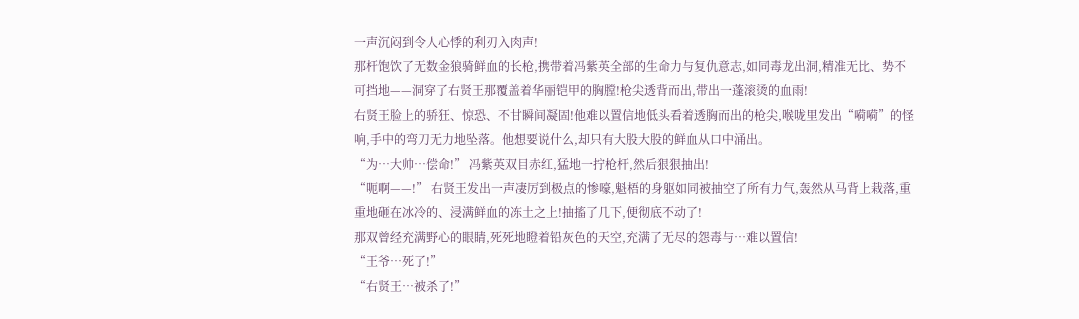一声沉闷到令人心悸的利刃入肉声!
那杆饱饮了无数金狼骑鲜血的长枪,携带着冯紫英全部的生命力与复仇意志,如同毒龙出洞,精准无比、势不可挡地——洞穿了右贤王那覆盖着华丽铠甲的胸膛!枪尖透背而出,带出一蓬滚烫的血雨!
右贤王脸上的骄狂、惊恐、不甘瞬间凝固!他难以置信地低头看着透胸而出的枪尖,喉咙里发出“嗬嗬”的怪响,手中的弯刀无力地坠落。他想要说什么,却只有大股大股的鲜血从口中涌出。
“为…大帅…偿命!” 冯紫英双目赤红,猛地一拧枪杆,然后狠狠抽出!
“呃啊——!” 右贤王发出一声凄厉到极点的惨嚎,魁梧的身躯如同被抽空了所有力气,轰然从马背上栽落,重重地砸在冰冷的、浸满鲜血的冻土之上!抽搐了几下,便彻底不动了!
那双曾经充满野心的眼睛,死死地瞪着铅灰色的天空,充满了无尽的怨毒与…难以置信!
“王爷…死了!”
“右贤王…被杀了!”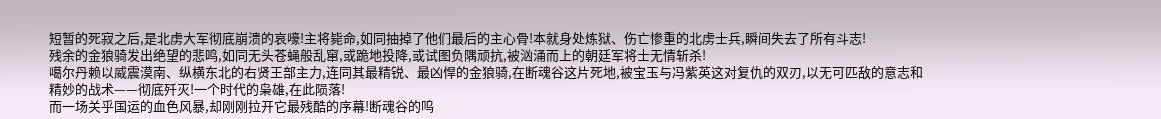短暂的死寂之后,是北虏大军彻底崩溃的哀嚎!主将毙命,如同抽掉了他们最后的主心骨!本就身处炼狱、伤亡惨重的北虏士兵,瞬间失去了所有斗志!
残余的金狼骑发出绝望的悲鸣,如同无头苍蝇般乱窜,或跪地投降,或试图负隅顽抗,被汹涌而上的朝廷军将士无情斩杀!
噶尔丹赖以威震漠南、纵横东北的右贤王部主力,连同其最精锐、最凶悍的金狼骑,在断魂谷这片死地,被宝玉与冯紫英这对复仇的双刃,以无可匹敌的意志和精妙的战术——彻底歼灭!一个时代的枭雄,在此陨落!
而一场关乎国运的血色风暴,却刚刚拉开它最残酷的序幕!断魂谷的呜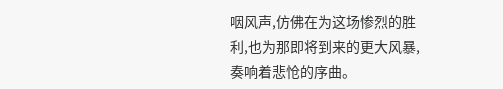咽风声,仿佛在为这场惨烈的胜利,也为那即将到来的更大风暴,奏响着悲怆的序曲。